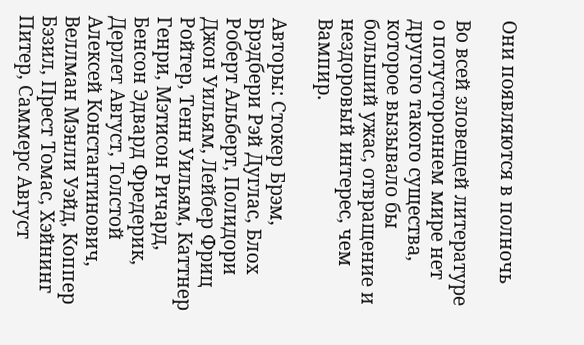Они появляются в полночь

Во всей зловещей литературе о потустороннем мире нет другого такого существа, которое вызывало бы больший ужас, отвращение и нездоровый интерес, чем Вампир.

Авторы: Стокер Брэм, Брэдбери Рэй Дуглас, Блох Роберт Альберт, Полидори Джон Уильям, Лейбер Фриц Ройтер, Тенн Уильям, Каттнер Генри, Мэтисон Ричард, Бенсон Эдвард Фредерик, Дерлет Август, Толстой Алексей Константинович, Веллман Мэнли Уэйд, Коппер Бэзил, Прест Томас, Хэйнинг Питер, Саммерс Август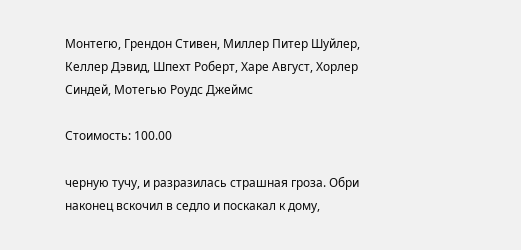Монтегю, Грендон Стивен, Миллер Питер Шуйлер, Келлер Дэвид, Шпехт Роберт, Харе Август, Хорлер Синдей, Мотегью Роудс Джеймс

Стоимость: 100.00

черную тучу, и разразилась страшная гроза. Обри наконец вскочил в седло и поскакал к дому,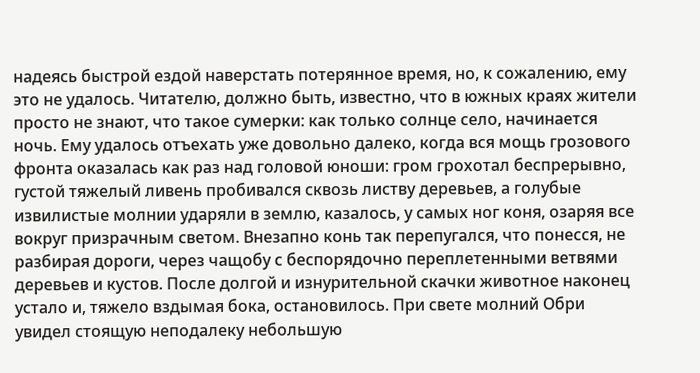надеясь быстрой ездой наверстать потерянное время, но, к сожалению, ему это не удалось. Читателю, должно быть, известно, что в южных краях жители просто не знают, что такое сумерки: как только солнце село, начинается ночь. Ему удалось отъехать уже довольно далеко, когда вся мощь грозового фронта оказалась как раз над головой юноши: гром грохотал беспрерывно, густой тяжелый ливень пробивался сквозь листву деревьев, а голубые извилистые молнии ударяли в землю, казалось, у самых ног коня, озаряя все вокруг призрачным светом. Внезапно конь так перепугался, что понесся, не разбирая дороги, через чащобу с беспорядочно переплетенными ветвями деревьев и кустов. После долгой и изнурительной скачки животное наконец устало и, тяжело вздымая бока, остановилось. При свете молний Обри увидел стоящую неподалеку небольшую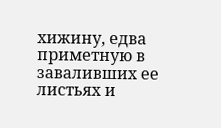хижину, едва приметную в заваливших ее листьях и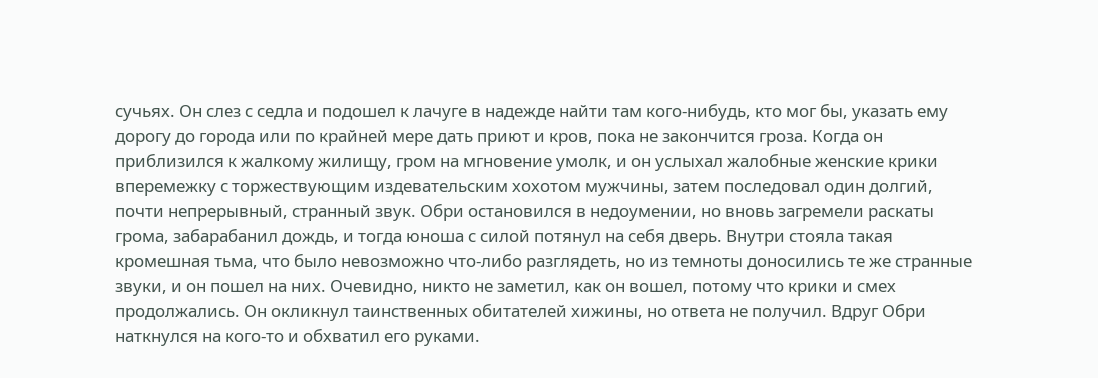сучьях. Он слез с седла и подошел к лачуге в надежде найти там кого-нибудь, кто мог бы, указать ему дорогу до города или по крайней мере дать приют и кров, пока не закончится гроза. Когда он приблизился к жалкому жилищу, гром на мгновение умолк, и он услыхал жалобные женские крики вперемежку с торжествующим издевательским хохотом мужчины, затем последовал один долгий, почти непрерывный, странный звук. Обри остановился в недоумении, но вновь загремели раскаты грома, забарабанил дождь, и тогда юноша с силой потянул на себя дверь. Внутри стояла такая кромешная тьма, что было невозможно что-либо разглядеть, но из темноты доносились те же странные звуки, и он пошел на них. Очевидно, никто не заметил, как он вошел, потому что крики и смех продолжались. Он окликнул таинственных обитателей хижины, но ответа не получил. Вдруг Обри наткнулся на кого-то и обхватил его руками.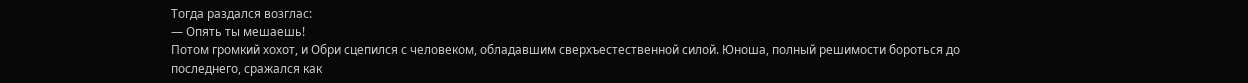Тогда раздался возглас:
— Опять ты мешаешь!
Потом громкий хохот, и Обри сцепился с человеком, обладавшим сверхъестественной силой. Юноша, полный решимости бороться до последнего, сражался как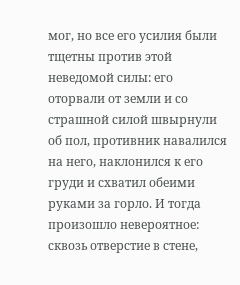мог, но все его усилия были тщетны против этой неведомой силы: его оторвали от земли и со страшной силой швырнули об пол, противник навалился на него, наклонился к его груди и схватил обеими руками за горло. И тогда произошло невероятное: сквозь отверстие в стене,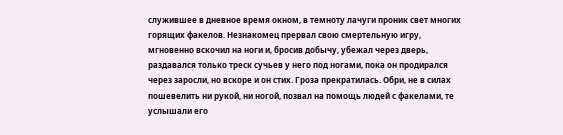служившее в дневное время окном, в темноту лачуги проник свет многих горящих факелов. Незнакомец прервал свою смертельную игру, мгновенно вскочил на ноги и, бросив добычу, убежал через дверь, раздавался только треск сучьев у него под ногами, пока он продирался через заросли, но вскоре и он стих. Гроза прекратилась. Обри, не в силах пошевелить ни рукой, ни ногой, позвал на помощь людей с факелами, те услышали его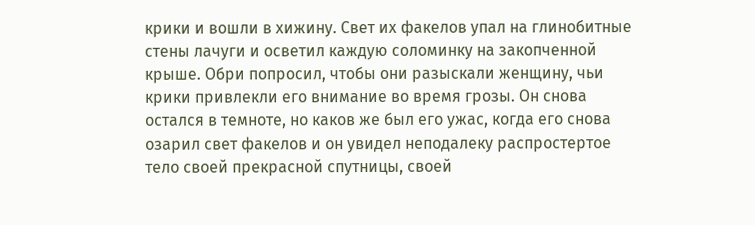крики и вошли в хижину. Свет их факелов упал на глинобитные стены лачуги и осветил каждую соломинку на закопченной крыше. Обри попросил, чтобы они разыскали женщину, чьи крики привлекли его внимание во время грозы. Он снова остался в темноте, но каков же был его ужас, когда его снова озарил свет факелов и он увидел неподалеку распростертое тело своей прекрасной спутницы, своей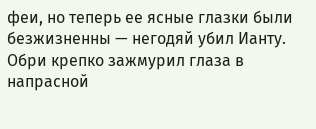феи, но теперь ее ясные глазки были безжизненны — негодяй убил Ианту. Обри крепко зажмурил глаза в напрасной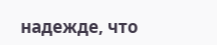надежде, что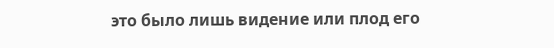это было лишь видение или плод его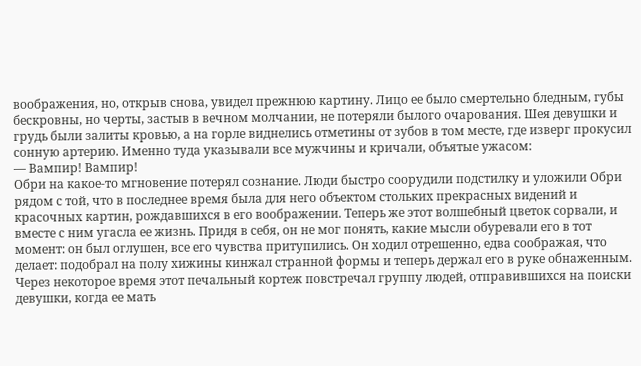воображения, но, открыв снова, увидел прежнюю картину. Лицо ее было смертельно бледным, губы бескровны, но черты, застыв в вечном молчании, не потеряли былого очарования. Шея девушки и грудь были залиты кровью, а на горле виднелись отметины от зубов в том месте, где изверг прокусил сонную артерию. Именно туда указывали все мужчины и кричали, объятые ужасом:
— Вампир! Вампир!
Обри на какое-то мгновение потерял сознание. Люди быстро соорудили подстилку и уложили Обри рядом с той, что в последнее время была для него объектом стольких прекрасных видений и красочных картин, рождавшихся в его воображении. Теперь же этот волшебный цветок сорвали, и вместе с ним угасла ее жизнь. Придя в себя, он не мог понять, какие мысли обуревали его в тот момент: он был оглушен, все его чувства притупились. Он ходил отрешенно, едва соображая, что делает: подобрал на полу хижины кинжал странной формы и теперь держал его в руке обнаженным.
Через некоторое время этот печальный кортеж повстречал группу людей, отправившихся на поиски девушки, когда ее мать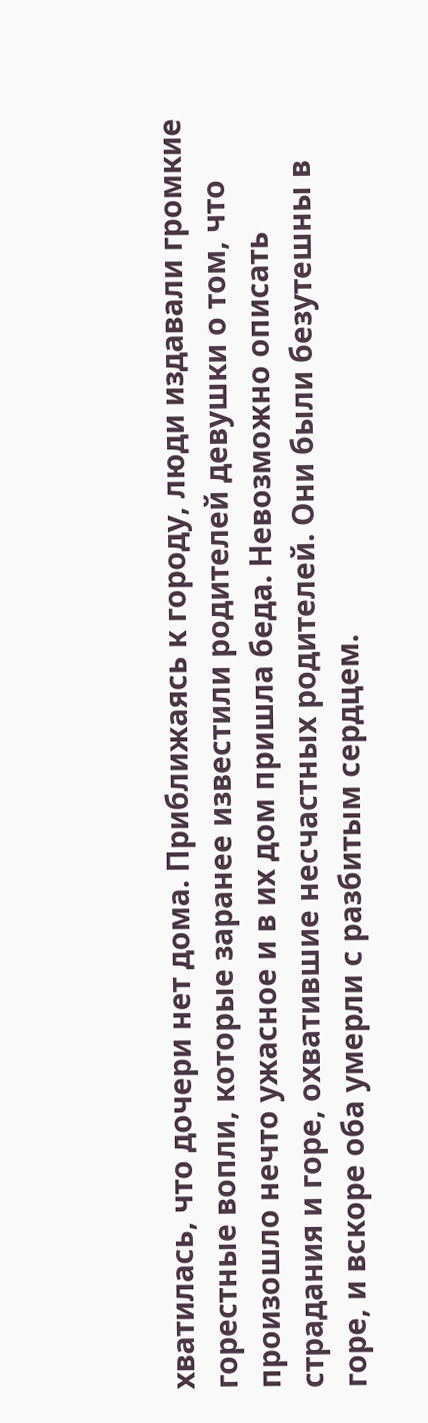хватилась, что дочери нет дома. Приближаясь к городу, люди издавали громкие горестные вопли, которые заранее известили родителей девушки о том, что произошло нечто ужасное и в их дом пришла беда. Невозможно описать страдания и горе, охватившие несчастных родителей. Они были безутешны в горе, и вскоре оба умерли с разбитым сердцем.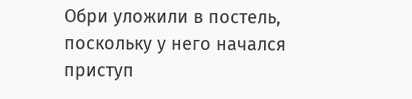Обри уложили в постель, поскольку у него начался приступ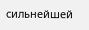сильнейшей